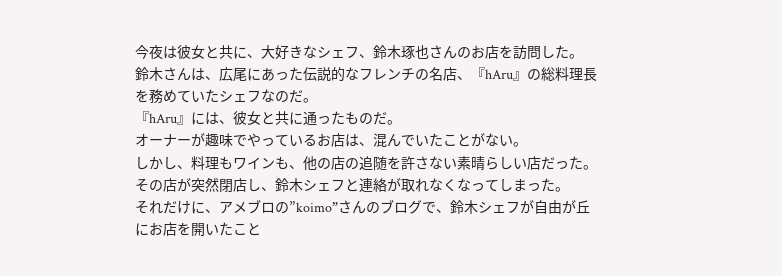今夜は彼女と共に、大好きなシェフ、鈴木琢也さんのお店を訪問した。
鈴木さんは、広尾にあった伝説的なフレンチの名店、『hAru』の総料理長を務めていたシェフなのだ。
『hAru』には、彼女と共に通ったものだ。
オーナーが趣味でやっているお店は、混んでいたことがない。
しかし、料理もワインも、他の店の追随を許さない素晴らしい店だった。
その店が突然閉店し、鈴木シェフと連絡が取れなくなってしまった。
それだけに、アメブロの”koimo”さんのブログで、鈴木シェフが自由が丘にお店を開いたこと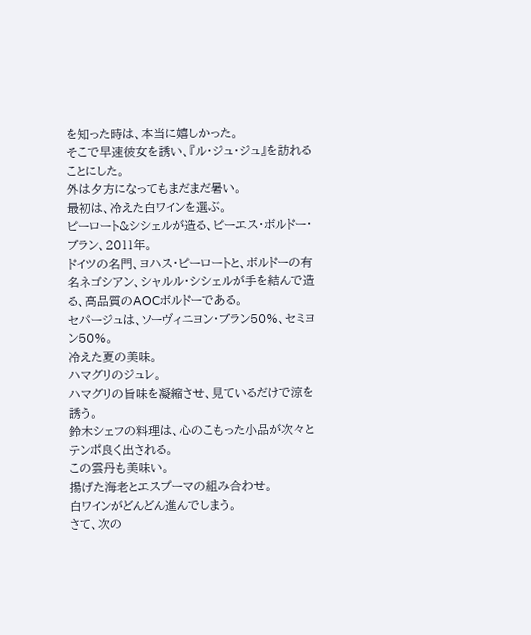を知った時は、本当に嬉しかった。
そこで早速彼女を誘い、『ル・ジュ・ジュ』を訪れることにした。
外は夕方になってもまだまだ暑い。
最初は、冷えた白ワインを選ぶ。
ピーロート&シシェルが造る、ピーエス・ボルドー・ブラン、2011年。
ドイツの名門、ヨハス・ピーロートと、ボルドーの有名ネゴシアン、シャルル・シシェルが手を結んで造る、高品質のAOCボルドーである。
セパージュは、ソーヴィニヨン・ブラン50%、セミヨン50%。
冷えた夏の美味。
ハマグリのジュレ。
ハマグリの旨味を凝縮させ、見ているだけで涼を誘う。
鈴木シェフの料理は、心のこもった小品が次々とテンポ良く出される。
この雲丹も美味い。
揚げた海老とエスプーマの組み合わせ。
白ワインがどんどん進んでしまう。
さて、次の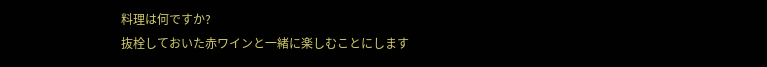料理は何ですか?
抜栓しておいた赤ワインと一緒に楽しむことにします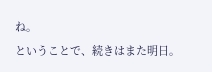ね。
ということで、続きはまた明日。